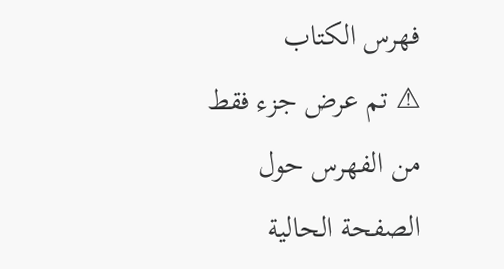فهرس الكتاب
⚠ تم عرض جزء فقط من الفهرس حول الصفحة الحالية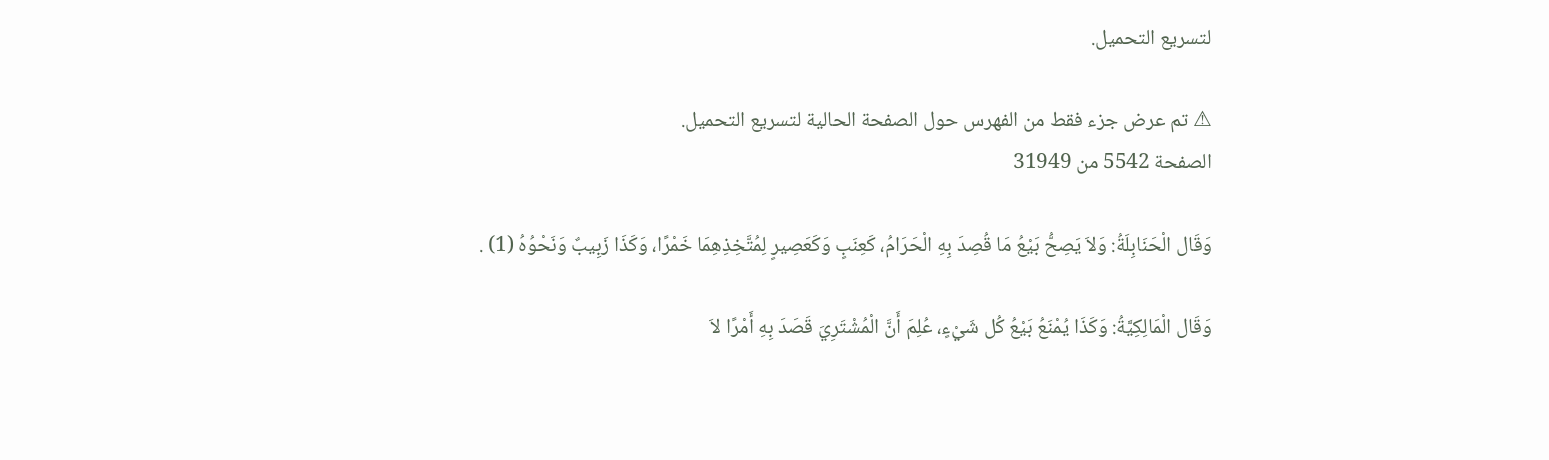لتسريع التحميل.

⚠ تم عرض جزء فقط من الفهرس حول الصفحة الحالية لتسريع التحميل.
الصفحة 5542 من 31949

وَقَال الْحَنَابِلَةُ: وَلاَ يَصِحُّ بَيْعُ مَا قُصِدَ بِهِ الْحَرَامُ، كَعِنَبٍ وَكَعَصِيرٍ لِمُتَّخِذِهِمَا خَمْرًا، وَكَذَا زَبِيبٌ وَنَحْوُهُ (1) .

وَقَال الْمَالِكِيَّةُ: وَكَذَا يُمْنَعُ بَيْعُ كُل شَيْءٍ، عُلِمَ أَنَّ الْمُشْتَرِيَ قَصَدَ بِهِ أَمْرًا لاَ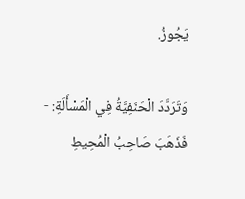يَجُوزُ.

وَتَرَدَّدَ الْحَنَفِيَّةُ فِي الْمَسْأَلَةِ: - فَذَهَبَ صَاحِبُ الْمُحِيطِ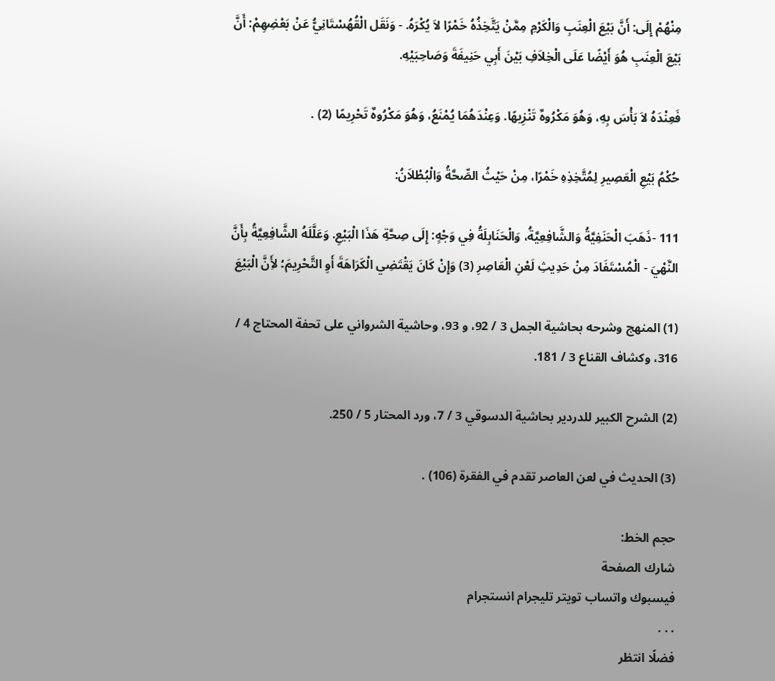مِنْهُمْ إِلَى: أَنَّ بَيْعَ الْعِنَبِ وَالْكَرْمِ مِمَّنْ يَتَّخِذُهُ خَمْرًا لاَ يُكْرَهُ. - وَنَقَل الْقُهُسْتَانِيُّ عَنْ بَعْضِهِمْ: أَنَّ بَيْعَ الْعِنَبِ هُوَ أَيْضًا عَلَى الْخِلاَفِ بَيْنَ أَبِي حَنِيفَةَ وَصَاحِبَيْهِ.

فَعِنْدَهُ لاَ بَأْسَ بِهِ، وَهُوَ مَكْرُوهٌ تَنْزِيهًا. وَعِنْدَهُمَا يُمْنَعُ، وَهُوَ مَكْرُوهٌ تَحْرِيمًا (2) .

حُكْمُ بَيْعِ الْعَصِيرِ لِمُتَّخِذِهِ خَمْرًا، مِنْ حَيْثُ الصِّحَّةُ وَالْبُطْلاَنُ:

111 -ذَهَبَ الْحَنَفِيَّةُ وَالشَّافِعِيَّةُ، وَالْحَنَابِلَةُ فِي وَجْهٍ: إِلَى صِحَّةِ هَذَا الْبَيْعِ. وَعَلَّلَهُ الشَّافِعِيَّةُ بِأَنَّ النَّهْيَ - الْمُسْتَفَادَ مِنْ حَدِيثِ لَعْنِ الْعَاصِرِ (3) وَإِنْ كَانَ يَقْتَضِي الْكَرَاهَةَ أَوِ التَّحْرِيمَ؛ لأَِنَّ الْبَيْعَ

(1) المنهج وشرحه بحاشية الجمل 3 / 92، و 93، وحاشية الشرواني على تحفة المحتاج 4 / 316، وكشاف القناع 3 / 181.

(2) الشرح الكبير للدردير بحاشية الدسوقي 3 / 7، ورد المحتار 5 / 250.

(3) الحديث في لعن العاصر تقدم في الفقرة (106) .

حجم الخط:
شارك الصفحة
فيسبوك واتساب تويتر تليجرام انستجرام
. . .
فضلًا انتظر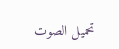تحميل الصوت